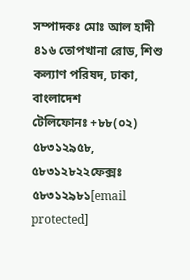সম্পাদকঃ মোঃ আল হাদী
৪১৬ তোপখানা রোড, শিশু কল্যাণ পরিষদ, ঢাকা, বাংলাদেশ
টেলিফোনঃ +৮৮(০২) ৫৮৩১২৯৫৮, ৫৮৩১২৮২২ফেক্সঃ ৫৮৩১২৯৮১[email protected]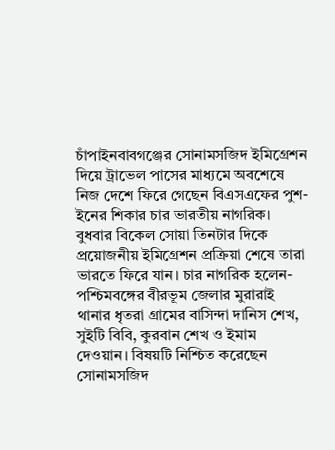চাঁপাইনবাবগঞ্জের সোনামসজিদ ইমিগ্রেশন দিয়ে ট্রাভেল পাসের মাধ্যমে অবশেষে নিজ দেশে ফিরে গেছেন বিএসএফের পুশ-ইনের শিকার চার ভারতীয় নাগরিক। বুধবার বিকেল সোয়া তিনটার দিকে প্রয়োজনীয় ইমিগ্রেশন প্রক্রিয়া শেষে তারা ভারতে ফিরে যান। চার নাগরিক হলেন-পশ্চিমবঙ্গের বীরভূম জেলার মুরারাই থানার ধৃতরা গ্রামের বাসিন্দা দানিস শেখ, সুইটি বিবি, কুরবান শেখ ও ইমাম দেওয়ান। বিষয়টি নিশ্চিত করেছেন সোনামসজিদ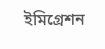ইমিগ্রেশন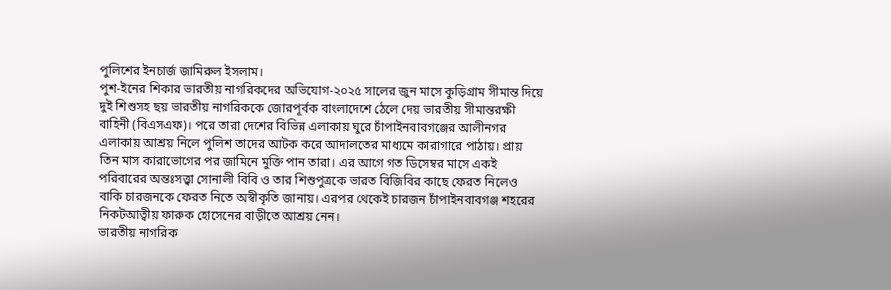পুলিশের ইনচার্জ জামিরুল ইসলাম।
পুশ-ইনের শিকার ভারতীয় নাগরিকদের অভিযোগ-২০২৫ সালের জুন মাসে কুড়িগ্রাম সীমান্ত দিয়ে দুই শিশুসহ ছয় ভারতীয় নাগরিককে জোরপূর্বক বাংলাদেশে ঠেলে দেয় ভারতীয় সীমান্তরক্ষী বাহিনী (বিএসএফ)। পরে তারা দেশের বিভিন্ন এলাকায় ঘুরে চাঁপাইনবাবগঞ্জের আলীনগর এলাকায় আশ্রয় নিলে পুলিশ তাদের আটক করে আদালতের মাধ্যমে কারাগারে পাঠায়। প্রায় তিন মাস কারাভোগের পর জামিনে মুক্তি পান তারা। এর আগে গত ডিসেম্বর মাসে একই পরিবারের অন্তঃসত্ত্বা সোনালী বিবি ও তার শিশুপুত্রকে ভারত বিজিবির কাছে ফেরত নিলেও বাকি চারজনকে ফেরত নিতে অস্বীকৃতি জানায়। এরপর থেকেই চারজন চাঁপাইনবাবগঞ্জ শহরের নিকটআত্বীয় ফারুক হোসেনের বাড়ীতে আশ্রয় নেন।
ভারতীয় নাগরিক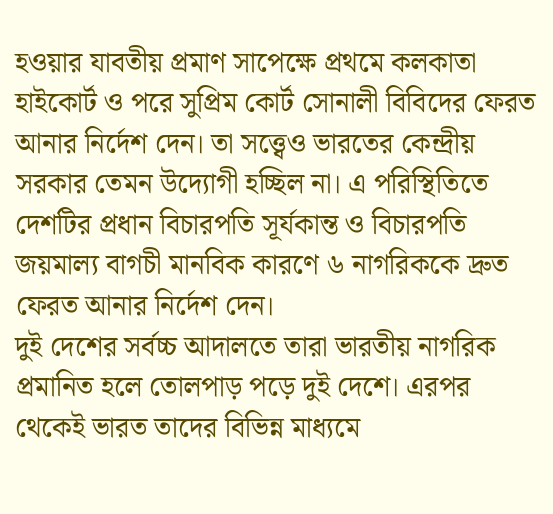হওয়ার যাবতীয় প্রমাণ সাপেক্ষে প্রথমে কলকাতা হাইকোর্ট ও পরে সুপ্রিম কোর্ট সোনালী বিবিদের ফেরত আনার নির্দেশ দেন। তা সত্ত্বেও ভারতের কেন্দ্রীয় সরকার তেমন উদ্যোগী হচ্ছিল না। এ পরিস্থিতিতে দেশটির প্রধান বিচারপতি সূর্যকান্ত ও বিচারপতি জয়মাল্য বাগচী মানবিক কারণে ৬ নাগরিককে দ্রুত ফেরত আনার নির্দেশ দেন।
দুই দেশের সর্বচ্চ আদালতে তারা ভারতীয় নাগরিক প্রমানিত হলে তোলপাড় পড়ে দুই দেশে। এরপর থেকেই ভারত তাদের বিভিন্ন মাধ্যমে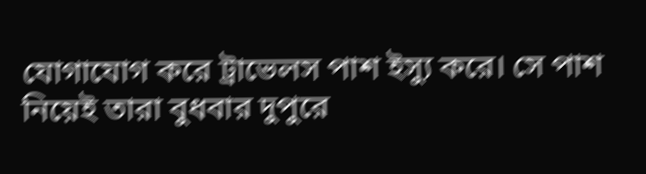যোগাযোগ করে ট্রাভেলস পাশ ইস্যু করে। সে পাশ নিয়েই তারা বুধবার দুপুরে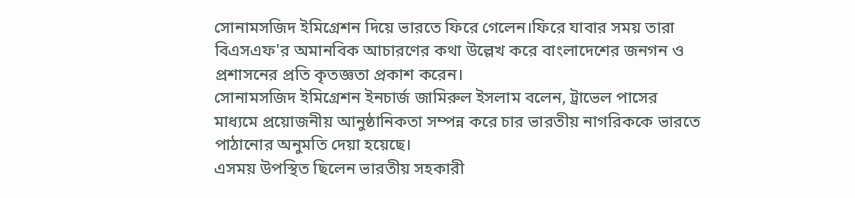সোনামসজিদ ইমিগ্রেশন দিয়ে ভারতে ফিরে গেলেন।ফিরে যাবার সময় তারা বিএসএফ'র অমানবিক আচারণের কথা উল্লেখ করে বাংলাদেশের জনগন ও প্রশাসনের প্রতি কৃতজ্ঞতা প্রকাশ করেন।
সোনামসজিদ ইমিগ্রেশন ইনচার্জ জামিরুল ইসলাম বলেন, ট্রাভেল পাসের মাধ্যমে প্রয়োজনীয় আনুষ্ঠানিকতা সম্পন্ন করে চার ভারতীয় নাগরিককে ভারতে পাঠানোর অনুমতি দেয়া হয়েছে।
এসময় উপস্থিত ছিলেন ভারতীয় সহকারী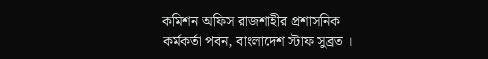কমিশন অফিস রাজশাহীর প্রশাসনিক কর্মকর্তা পবন, বাংলাদেশ স্টাফ সুব্রত ।